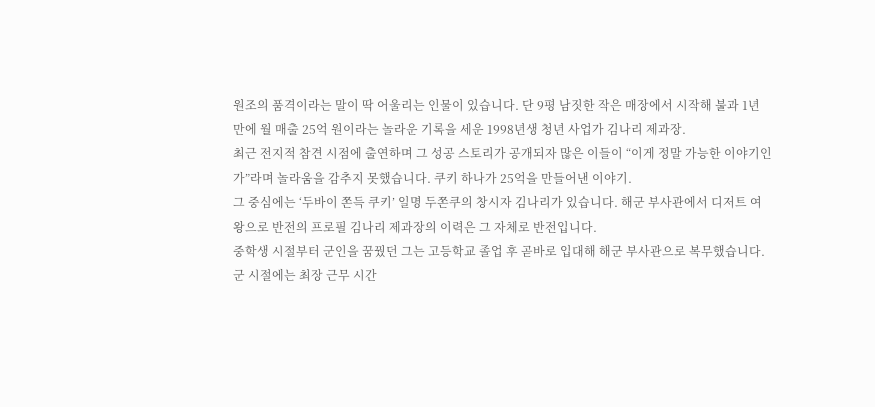원조의 품격이라는 말이 딱 어울리는 인물이 있습니다. 단 9평 남짓한 작은 매장에서 시작해 불과 1년 만에 월 매출 25억 원이라는 놀라운 기록을 세운 1998년생 청년 사업가 김나리 제과장.
최근 전지적 참견 시점에 출연하며 그 성공 스토리가 공개되자 많은 이들이 “이게 정말 가능한 이야기인가”라며 놀라움을 감추지 못했습니다. 쿠키 하나가 25억을 만들어낸 이야기.
그 중심에는 ‘두바이 쫀득 쿠키’ 일명 두쫀쿠의 창시자 김나리가 있습니다. 해군 부사관에서 디저트 여왕으로 반전의 프로필 김나리 제과장의 이력은 그 자체로 반전입니다.
중학생 시절부터 군인을 꿈꿨던 그는 고등학교 졸업 후 곧바로 입대해 해군 부사관으로 복무했습니다. 군 시절에는 최장 근무 시간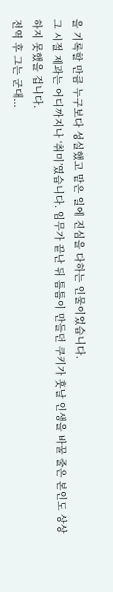을 기록할 만큼 누구보다 성실했고 맡은 일에 진심을 다하는 인물이었습니다.
그 시절 제과는 어디까지나 ‘취미’였습니다. 임무가 끝난 뒤 틈틈이 만들던 쿠키가 훗날 인생을 바꿀 줄은 본인도 상상하지 못했을 겁니다.
전역 후 그는 군대...